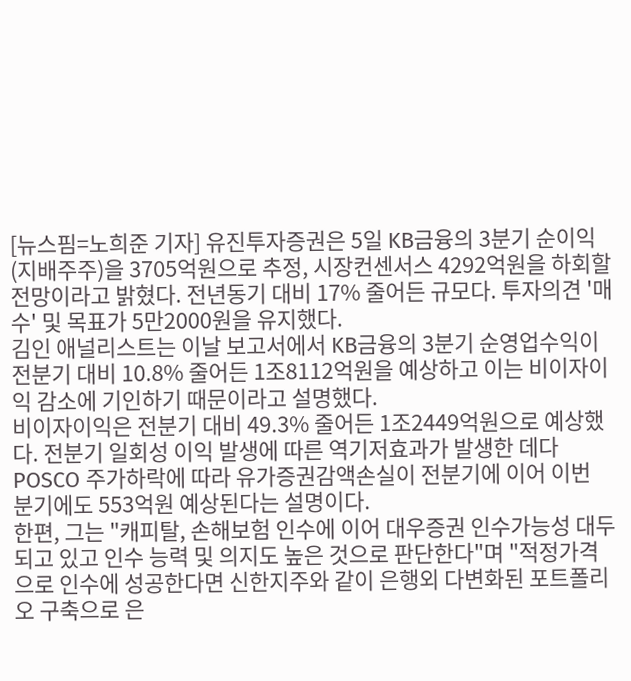[뉴스핌=노희준 기자] 유진투자증권은 5일 KB금융의 3분기 순이익(지배주주)을 3705억원으로 추정, 시장컨센서스 4292억원을 하회할 전망이라고 밝혔다. 전년동기 대비 17% 줄어든 규모다. 투자의견 '매수' 및 목표가 5만2000원을 유지했다.
김인 애널리스트는 이날 보고서에서 KB금융의 3분기 순영업수익이 전분기 대비 10.8% 줄어든 1조8112억원을 예상하고 이는 비이자이익 감소에 기인하기 때문이라고 설명했다.
비이자이익은 전분기 대비 49.3% 줄어든 1조2449억원으로 예상했다. 전분기 일회성 이익 발생에 따른 역기저효과가 발생한 데다 POSCO 주가하락에 따라 유가증권감액손실이 전분기에 이어 이번 분기에도 553억원 예상된다는 설명이다.
한편, 그는 "캐피탈, 손해보험 인수에 이어 대우증권 인수가능성 대두되고 있고 인수 능력 및 의지도 높은 것으로 판단한다"며 "적정가격으로 인수에 성공한다면 신한지주와 같이 은행외 다변화된 포트폴리오 구축으로 은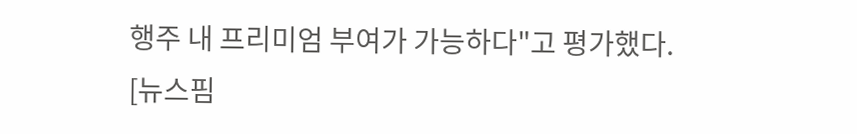행주 내 프리미엄 부여가 가능하다"고 평가했다.
[뉴스핌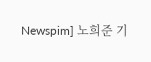Newspim] 노희준 기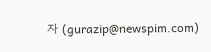자 (gurazip@newspim.com)